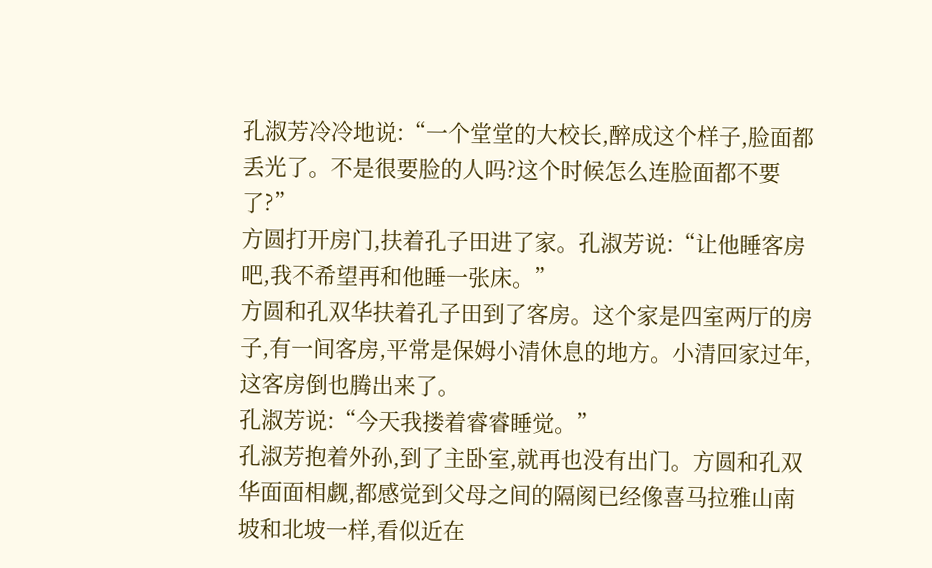孔淑芳冷冷地说:“一个堂堂的大校长,醉成这个样子,脸面都丢光了。不是很要脸的人吗?这个时候怎么连脸面都不要了?”
方圆打开房门,扶着孔子田进了家。孔淑芳说:“让他睡客房吧,我不希望再和他睡一张床。”
方圆和孔双华扶着孔子田到了客房。这个家是四室两厅的房子,有一间客房,平常是保姆小清休息的地方。小清回家过年,这客房倒也腾出来了。
孔淑芳说:“今天我搂着睿睿睡觉。”
孔淑芳抱着外孙,到了主卧室,就再也没有出门。方圆和孔双华面面相觑,都感觉到父母之间的隔阂已经像喜马拉雅山南坡和北坡一样,看似近在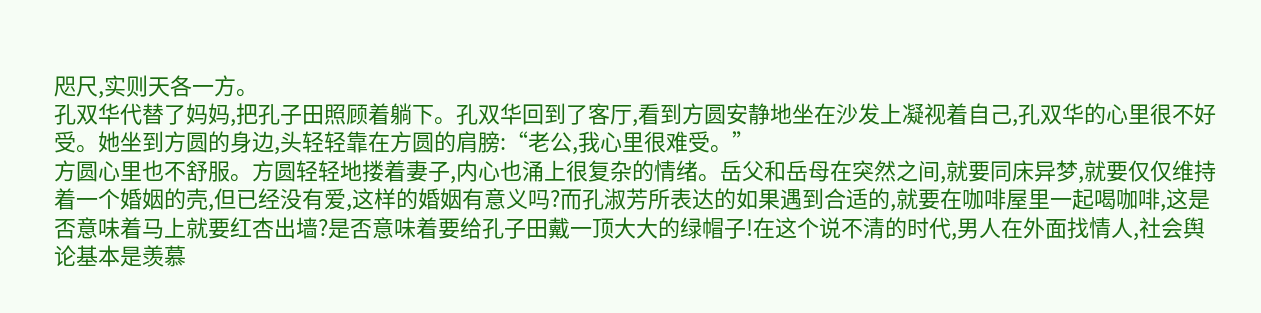咫尺,实则天各一方。
孔双华代替了妈妈,把孔子田照顾着躺下。孔双华回到了客厅,看到方圆安静地坐在沙发上凝视着自己,孔双华的心里很不好受。她坐到方圆的身边,头轻轻靠在方圆的肩膀:“老公,我心里很难受。”
方圆心里也不舒服。方圆轻轻地搂着妻子,内心也涌上很复杂的情绪。岳父和岳母在突然之间,就要同床异梦,就要仅仅维持着一个婚姻的壳,但已经没有爱,这样的婚姻有意义吗?而孔淑芳所表达的如果遇到合适的,就要在咖啡屋里一起喝咖啡,这是否意味着马上就要红杏出墙?是否意味着要给孔子田戴一顶大大的绿帽子!在这个说不清的时代,男人在外面找情人,社会舆论基本是羡慕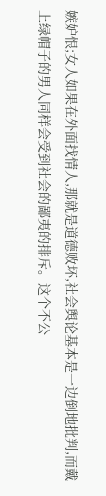嫉妒恨;女人如果在外面找情人,那就是道德败坏,社会舆论基本是一边倒地批判,而戴上绿帽子的男人同样会受到社会的鄙夷的排斥。这个不公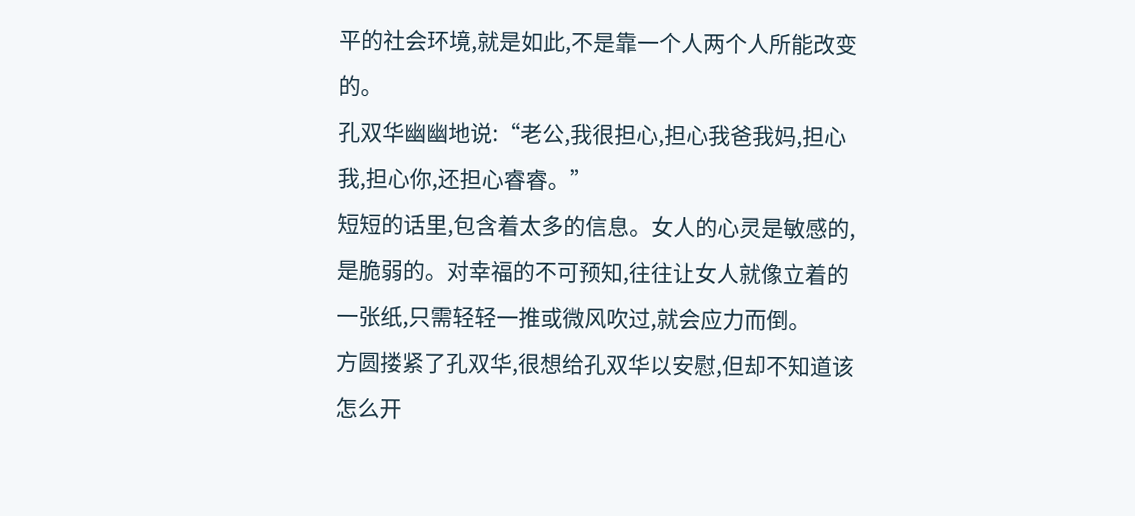平的社会环境,就是如此,不是靠一个人两个人所能改变的。
孔双华幽幽地说:“老公,我很担心,担心我爸我妈,担心我,担心你,还担心睿睿。”
短短的话里,包含着太多的信息。女人的心灵是敏感的,是脆弱的。对幸福的不可预知,往往让女人就像立着的一张纸,只需轻轻一推或微风吹过,就会应力而倒。
方圆搂紧了孔双华,很想给孔双华以安慰,但却不知道该怎么开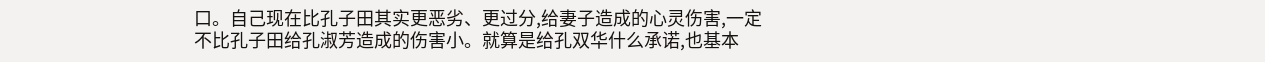口。自己现在比孔子田其实更恶劣、更过分,给妻子造成的心灵伤害,一定不比孔子田给孔淑芳造成的伤害小。就算是给孔双华什么承诺,也基本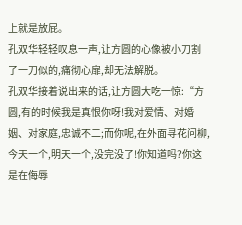上就是放屁。
孔双华轻轻叹息一声,让方圆的心像被小刀割了一刀似的,痛彻心扉,却无法解脱。
孔双华接着说出来的话,让方圆大吃一惊:“方圆,有的时候我是真恨你呀!我对爱情、对婚姻、对家庭,忠诚不二;而你呢,在外面寻花问柳,今天一个,明天一个,没完没了!你知道吗?你这是在侮辱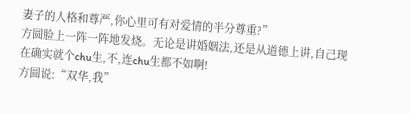妻子的人格和尊严,你心里可有对爱情的半分尊重?”
方圆脸上一阵一阵地发烧。无论是讲婚姻法,还是从道德上讲,自己现在确实就个chu生,不,连chu生都不如啊!
方圆说:“双华,我”